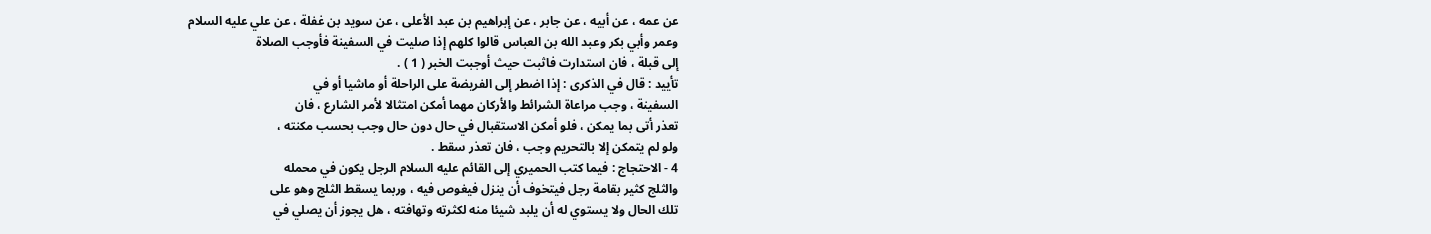عن عمه ، عن أبيه ، عن جابر ، عن إبراهيم بن عبد الأعلى ، عن سويد بن غفلة ، عن علي عليه السلام
وعمر وأبي بكر وعبد الله بن العباس قالوا كلهم إذا صليت في السفينة فأوجب الصلاة
إلى قبلة ، فان استدارت فاثبت حيث أوجبت الخبر ( 1 ) .
تأييد : قال في الذكرى : إذا اضطر إلى الفريضة على الراحلة أو ماشيا أو في
السفينة ، وجب مراعاة الشرائط والأركان مهما أمكن امتثالا لأمر الشارع ، فان
تعذر أتى بما يمكن ، فلو أمكن الاستقبال في حال دون حال وجب بحسب مكنته ،
ولو لم يتمكن إلا بالتحريم وجب ، فان تعذر سقط .
4 - الاحتجاج : فيما كتب الحميري إلى القائم عليه السلام الرجل يكون في محمله
والثلج كثير بقامة رجل فيتخوف أن ينزل فيغوص فيه ، وربما يسقط الثلج وهو على
تلك الحال ولا يستوي له أن يلبد شيئا منه لكثرته وتهافته ، هل يجوز أن يصلي في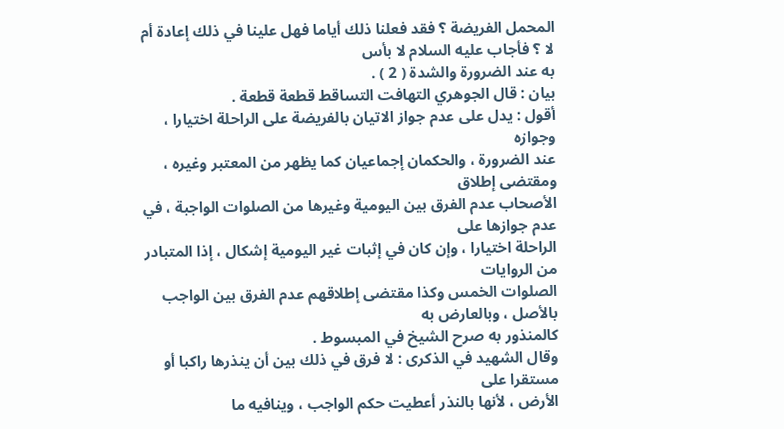المحمل الفريضة ؟ فقد فعلنا ذلك أياما فهل علينا في ذلك إعادة أم لا ؟ فأجاب عليه السلام لا بأس
به عند الضرورة والشدة ( 2 ) .
بيان : قال الجوهري التهافت التساقط قطعة قطعة .
أقول : يدل على عدم جواز الاتيان بالفريضة على الراحلة اختيارا ، وجوازه
عند الضرورة ، والحكمان إجماعيان كما يظهر من المعتبر وغيره ، ومقتضى إطلاق
الأصحاب عدم الفرق بين اليومية وغيرها من الصلوات الواجبة ، في عدم جوازها على
الراحلة اختيارا ، وإن كان في إثبات غير اليومية إشكال ، إذا المتبادر من الروايات
الصلوات الخمس وكذا مقتضى إطلاقهم عدم الفرق بين الواجب بالأصل ، وبالعارض به
كالمنذور به صرح الشيخ في المبسوط .
وقال الشهيد في الذكرى : لا فرق في ذلك بين أن ينذرها راكبا أو مستقرا على
الأرض ، لأنها بالنذر أعطيت حكم الواجب ، وينافيه ما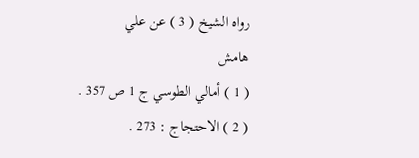رواه الشيخ ( 3 ) عن علي
هامش
( 1 ) أمالي الطوسي ج 1 ص 357 .
( 2 ) الاحتجاج : 273 .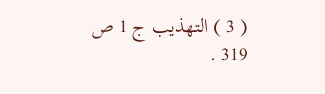( 3 ) التهذيب ج 1 ص 319 .